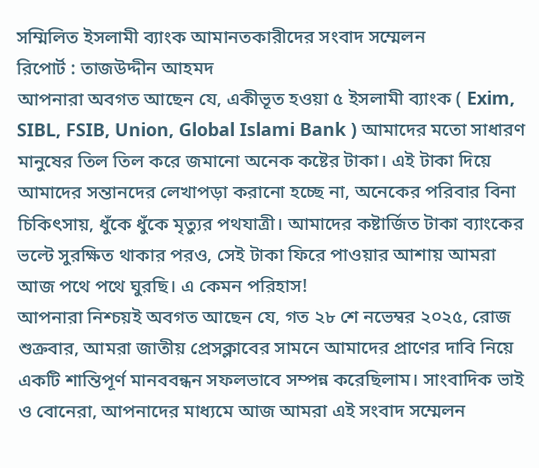সম্মিলিত ইসলামী ব্যাংক আমানতকারীদের সংবাদ সম্মেলন
রিপোর্ট : তাজউদ্দীন আহমদ
আপনারা অবগত আছেন যে, একীভূত হওয়া ৫ ইসলামী ব্যাংক ( Exim, SIBL, FSIB, Union, Global Islami Bank ) আমাদের মতো সাধারণ মানুষের তিল তিল করে জমানো অনেক কষ্টের টাকা। এই টাকা দিয়ে আমাদের সন্তানদের লেখাপড়া করানো হচ্ছে না, অনেকের পরিবার বিনা চিকিৎসায়, ধুঁকে ধুঁকে মৃত্যুর পথযাত্রী। আমাদের কষ্টার্জিত টাকা ব্যাংকের ভল্টে সুরক্ষিত থাকার পরও, সেই টাকা ফিরে পাওয়ার আশায় আমরা আজ পথে পথে ঘুরছি। এ কেমন পরিহাস!
আপনারা নিশ্চয়ই অবগত আছেন যে, গত ২৮ শে নভেম্বর ২০২৫, রোজ শুক্রবার, আমরা জাতীয় প্রেসক্লাবের সামনে আমাদের প্রাণের দাবি নিয়ে একটি শান্তিপূর্ণ মানববন্ধন সফলভাবে সম্পন্ন করেছিলাম। সাংবাদিক ভাই ও বোনেরা, আপনাদের মাধ্যমে আজ আমরা এই সংবাদ সম্মেলন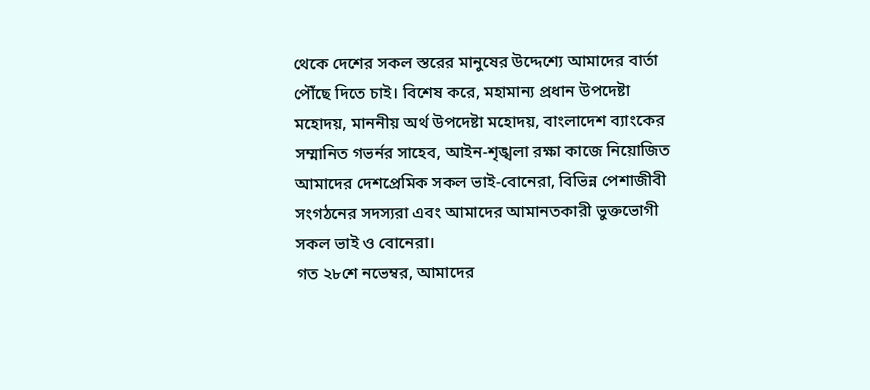থেকে দেশের সকল স্তরের মানুষের উদ্দেশ্যে আমাদের বার্তা পৌঁছে দিতে চাই। বিশেষ করে, মহামান্য প্রধান উপদেষ্টা মহোদয়, মাননীয় অর্থ উপদেষ্টা মহোদয়, বাংলাদেশ ব্যাংকের সম্মানিত গভর্নর সাহেব, আইন-শৃঙ্খলা রক্ষা কাজে নিয়োজিত আমাদের দেশপ্রেমিক সকল ভাই-বোনেরা, বিভিন্ন পেশাজীবী সংগঠনের সদস্যরা এবং আমাদের আমানতকারী ভুক্তভোগী সকল ভাই ও বোনেরা।
গত ২৮শে নভেম্বর, আমাদের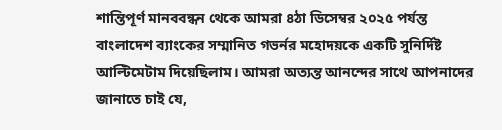শান্তিপূর্ণ মানববন্ধন থেকে আমরা ৪ঠা ডিসেম্বর ২০২৫ পর্যন্ত বাংলাদেশ ব্যাংকের সম্মানিত গভর্নর মহোদয়কে একটি সুনির্দিষ্ট আল্টিমেটাম দিয়েছিলাম। আমরা অত্যন্ত আনন্দের সাথে আপনাদের জানাতে চাই যে,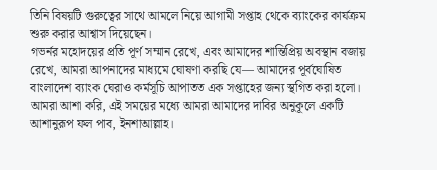তিনি বিষয়টি গুরুত্বের সাথে আমলে নিয়ে আগামী সপ্তাহ থেকে ব্যাংকের কার্যক্রম শুরু করার আশ্বাস দিয়েছেন।
গভর্নর মহোদয়ের প্রতি পূর্ণ সম্মান রেখে, এবং আমাদের শান্তিপ্রিয় অবস্থান বজায় রেখে, আমরা আপনাদের মাধ্যমে ঘোষণা করছি যে— আমাদের পূর্বঘোষিত বাংলাদেশ ব্যাংক ঘেরাও কর্মসূচি আপাতত এক সপ্তাহের জন্য স্থগিত করা হলো। আমরা আশা করি, এই সময়ের মধ্যে আমরা আমাদের দাবির অনুকূলে একটি আশানুরূপ ফল পাব, ইনশাআল্লাহ।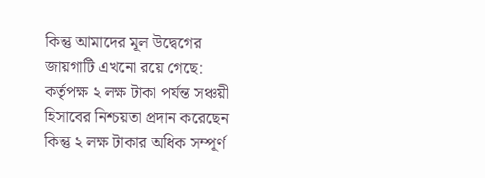কিন্তু আমাদের মূল উদ্বেগের জায়গাটি এখনো রয়ে গেছে:
কর্তৃপক্ষ ২ লক্ষ টাকা পর্যন্ত সঞ্চয়ী হিসাবের নিশ্চয়তা প্রদান করেছেন কিন্তু ২ লক্ষ টাকার অধিক সম্পূর্ণ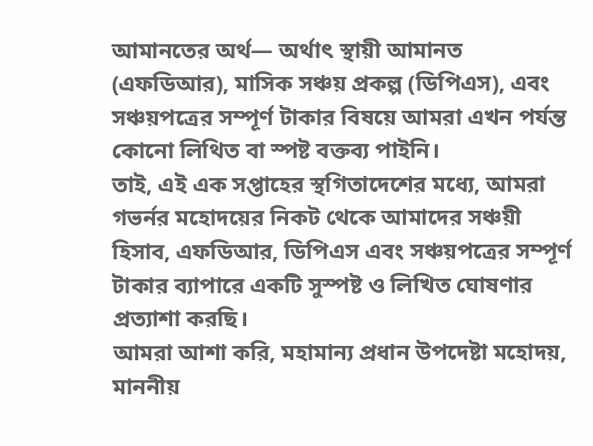আমানতের অর্থ— অর্থাৎ স্থায়ী আমানত (এফডিআর), মাসিক সঞ্চয় প্রকল্প (ডিপিএস), এবং সঞ্চয়পত্রের সম্পূর্ণ টাকার বিষয়ে আমরা এখন পর্যন্ত কোনো লিথিত বা স্পষ্ট বক্তব্য পাইনি।
তাই, এই এক সপ্তাহের স্থগিতাদেশের মধ্যে, আমরা গভর্নর মহোদয়ের নিকট থেকে আমাদের সঞ্চয়ী হিসাব, এফডিআর, ডিপিএস এবং সঞ্চয়পত্রের সম্পূর্ণ টাকার ব্যাপারে একটি সুস্পষ্ট ও লিখিত ঘোষণার প্রত্যাশা করছি।
আমরা আশা করি, মহামান্য প্রধান উপদেষ্টা মহোদয়, মাননীয়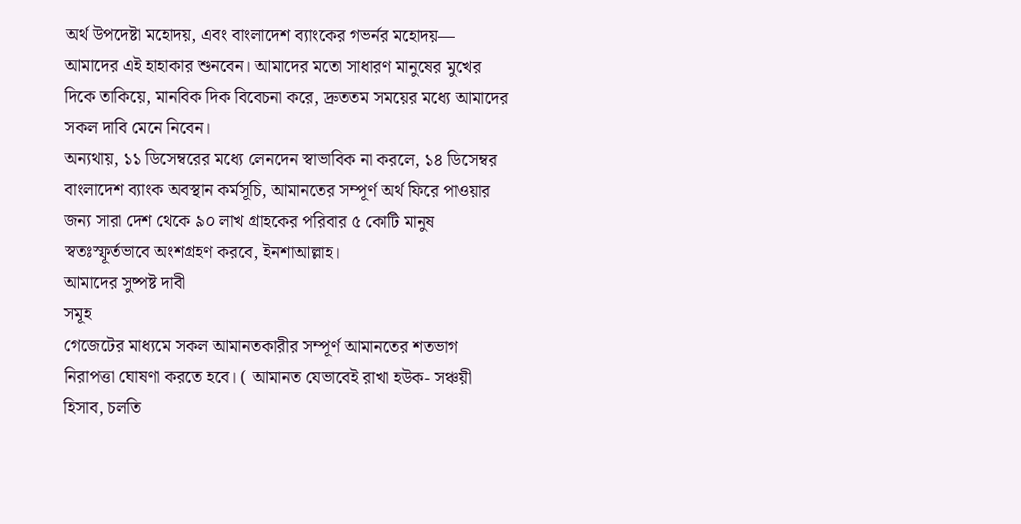অর্থ উপদেষ্টা মহোদয়, এবং বাংলাদেশ ব্যাংকের গভর্নর মহোদয়— আমাদের এই হাহাকার শুনবেন। আমাদের মতো সাধারণ মানুষের মুখের দিকে তাকিয়ে, মানবিক দিক বিবেচনা করে, দ্রুততম সময়ের মধ্যে আমাদের সকল দাবি মেনে নিবেন।
অন্যথায়, ১১ ডিসেম্বরের মধ্যে লেনদেন স্বাভাবিক না করলে, ১৪ ডিসেম্বর বাংলাদেশ ব্যাংক অবস্থান কর্মসূচি, আমানতের সম্পূর্ণ অর্থ ফিরে পাওয়ার জন্য সারা দেশ থেকে ৯০ লাখ গ্রাহকের পরিবার ৫ কোটি মানুষ স্বতঃস্ফূর্তভাবে অংশগ্রহণ করবে, ইনশাআল্লাহ।
আমাদের সুষ্পষ্ট দাবী
সমূহ
গেজেটের মাধ্যমে সকল আমানতকারীর সম্পূর্ণ আমানতের শতভাগ নিরাপত্তা ঘোষণা করতে হবে। ( আমানত যেভাবেই রাখা হউক- সঞ্চয়ী হিসাব, চলতি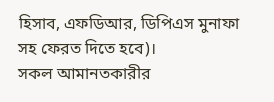হিসাব, এফডিআর, ডিপিএস মুনাফা সহ ফেরত দিতে হবে)।
সকল আমানতকারীর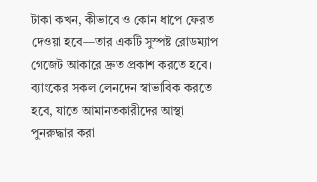টাকা কখন, কীভাবে ও কোন ধাপে ফেরত দেওয়া হবে—তার একটি সুস্পষ্ট রোডম্যাপ গেজেট আকারে দ্রুত প্রকাশ করতে হবে।
ব্যাংকের সকল লেনদেন স্বাভাবিক করতে হবে, যাতে আমানতকারীদের আস্থা পুনরুদ্ধার করা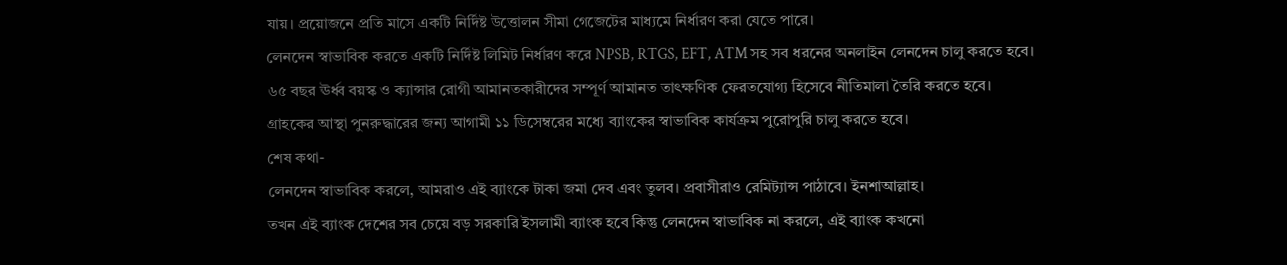যায়। প্রয়োজনে প্রতি মাসে একটি নির্দিষ্ট উত্তোলন সীমা গেজেটের মাধ্যমে নির্ধারণ করা যেতে পারে।
লেনদেন স্বাভাবিক করতে একটি নির্দিষ্ট লিমিট নির্ধারণ করে NPSB, RTGS, EFT, ATM সহ সব ধরনের অনলাইন লেনদেন চালু করতে হবে।
৬৫ বছর ঊর্ধ্ব বয়স্ক ও ক্যান্সার রোগী আমানতকারীদের সম্পূর্ণ আমানত তাৎক্ষণিক ফেরতযোগ্য হিসেবে নীতিমালা তৈরি করতে হবে।
গ্রাহকের আস্থা পুনরুদ্ধারের জন্য আগামী ১১ ডিসেম্বরের মধ্যে ব্যাংকের স্বাভাবিক কার্যক্রম পুরোপুরি চালু করতে হবে।
শেষ কথা-
লেনদেন স্বাভাবিক করলে, আমরাও এই ব্যাংকে টাকা জমা দেব এবং তুলব। প্রবাসীরাও রেমিট্যান্স পাঠাবে। ইনশাআল্লাহ।
তখন এই ব্যাংক দেশের সব চেয়ে বড় সরকারি ইসলামী ব্যাংক হবে কিন্তু লেনদেন স্বাভাবিক না করলে, এই ব্যাংক কখনো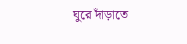ঘুরে দাঁড়াতে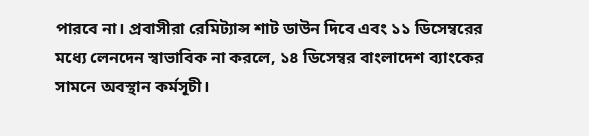পারবে না। প্রবাসীরা রেমিট্যান্স শাট ডাউন দিবে এবং ১১ ডিসেম্বরের মধ্যে লেনদেন স্বাভাবিক না করলে, ১৪ ডিসেম্বর বাংলাদেশ ব্যাংকের সামনে অবস্থান কর্মসূচী।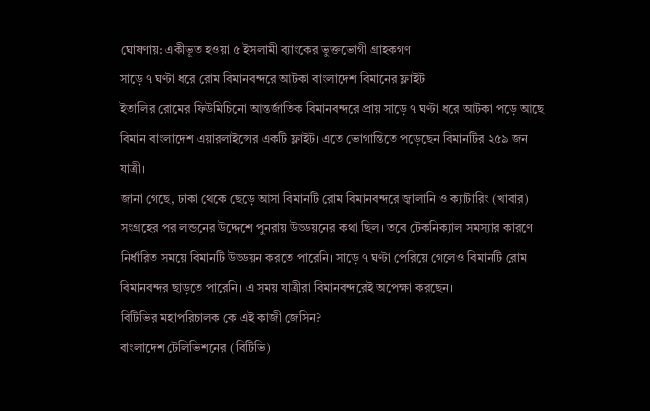ঘোষণায়: একীভূত হওয়া ৫ ইসলামী ব্যাংকের ভুক্তভোগী গ্রাহকগণ
সাড়ে ৭ ঘণ্টা ধরে রোম বিমানবন্দরে আটকা বাংলাদেশ বিমানের ফ্লাইট
ইতালির রোমের ফিউমিচিনো আন্তর্জাতিক বিমানবন্দরে প্রায় সাড়ে ৭ ঘণ্টা ধরে আটকা পড়ে আছে বিমান বাংলাদেশ এয়ারলাইন্সের একটি ফ্লাইট। এতে ভোগান্তিতে পড়েছেন বিমানটির ২৫৯ জন যাত্রী।
জানা গেছে, ঢাকা থেকে ছেড়ে আসা বিমানটি রোম বিমানবন্দরে জ্বালানি ও ক্যাটারিং (খাবার) সংগ্রহের পর লন্ডনের উদ্দেশে পুনরায় উড্ডয়নের কথা ছিল। তবে টেকনিক্যাল সমস্যার কারণে নির্ধারিত সময়ে বিমানটি উড্ডয়ন করতে পারেনি। সাড়ে ৭ ঘণ্টা পেরিয়ে গেলেও বিমানটি রোম বিমানবন্দর ছাড়তে পারেনি। এ সময় যাত্রীরা বিমানবন্দরেই অপেক্ষা করছেন।
বিটিভির মহাপরিচালক কে এই কাজী জেসিন?
বাংলাদেশ টেলিভিশনের (বিটিভি)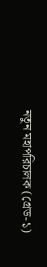নতুন মহাপরিচালক (গ্রেড-১)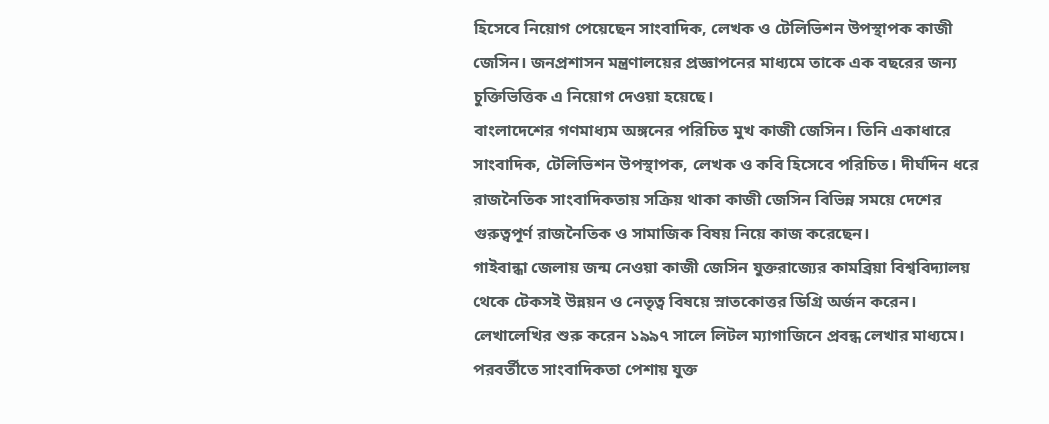হিসেবে নিয়োগ পেয়েছেন সাংবাদিক, লেখক ও টেলিভিশন উপস্থাপক কাজী জেসিন। জনপ্রশাসন মন্ত্রণালয়ের প্রজ্ঞাপনের মাধ্যমে তাকে এক বছরের জন্য চুক্তিভিত্তিক এ নিয়োগ দেওয়া হয়েছে।
বাংলাদেশের গণমাধ্যম অঙ্গনের পরিচিত মুখ কাজী জেসিন। তিনি একাধারে সাংবাদিক, টেলিভিশন উপস্থাপক, লেখক ও কবি হিসেবে পরিচিত। দীর্ঘদিন ধরে রাজনৈতিক সাংবাদিকতায় সক্রিয় থাকা কাজী জেসিন বিভিন্ন সময়ে দেশের গুরুত্বপূর্ণ রাজনৈতিক ও সামাজিক বিষয় নিয়ে কাজ করেছেন।
গাইবান্ধা জেলায় জন্ম নেওয়া কাজী জেসিন যুক্তরাজ্যের কামব্রিয়া বিশ্ববিদ্যালয় থেকে টেকসই উন্নয়ন ও নেতৃত্ব বিষয়ে স্নাতকোত্তর ডিগ্রি অর্জন করেন। লেখালেখির শুরু করেন ১৯৯৭ সালে লিটল ম্যাগাজিনে প্রবন্ধ লেখার মাধ্যমে। পরবর্তীতে সাংবাদিকতা পেশায় যুক্ত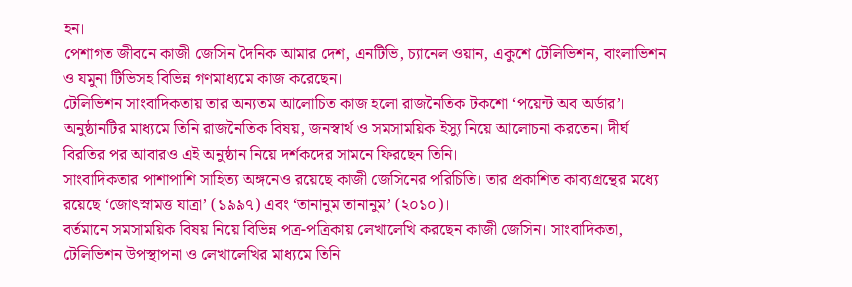হন।
পেশাগত জীবনে কাজী জেসিন দৈনিক আমার দেশ, এনটিভি, চ্যানেল ওয়ান, একুশে টেলিভিশন, বাংলাভিশন ও যমুনা টিভিসহ বিভিন্ন গণমাধ্যমে কাজ করেছেন।
টেলিভিশন সাংবাদিকতায় তার অন্যতম আলোচিত কাজ হলো রাজনৈতিক টকশো ‘পয়েন্ট অব অর্ডার’। অনুষ্ঠানটির মাধ্যমে তিনি রাজনৈতিক বিষয়, জনস্বার্থ ও সমসাময়িক ইস্যু নিয়ে আলোচনা করতেন। দীর্ঘ বিরতির পর আবারও এই অনুষ্ঠান নিয়ে দর্শকদের সামনে ফিরছেন তিনি।
সাংবাদিকতার পাশাপাশি সাহিত্য অঙ্গনেও রয়েছে কাজী জেসিনের পরিচিতি। তার প্রকাশিত কাব্যগ্রন্থের মধ্যে রয়েছে ‘জোৎস্নামত্ত যাত্রা’ (১৯৯৭) এবং ‘তানানুম তানানুম’ (২০১০)।
বর্তমানে সমসাময়িক বিষয় নিয়ে বিভিন্ন পত্র-পত্রিকায় লেখালেখি করছেন কাজী জেসিন। সাংবাদিকতা, টেলিভিশন উপস্থাপনা ও লেখালেখির মাধ্যমে তিনি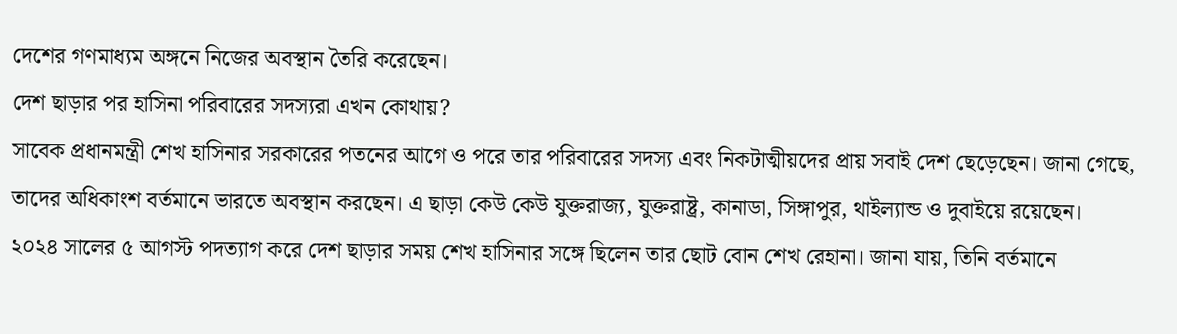দেশের গণমাধ্যম অঙ্গনে নিজের অবস্থান তৈরি করেছেন।
দেশ ছাড়ার পর হাসিনা পরিবারের সদস্যরা এখন কোথায়?
সাবেক প্রধানমন্ত্রী শেখ হাসিনার সরকারের পতনের আগে ও পরে তার পরিবারের সদস্য এবং নিকটাত্মীয়দের প্রায় সবাই দেশ ছেড়েছেন। জানা গেছে, তাদের অধিকাংশ বর্তমানে ভারতে অবস্থান করছেন। এ ছাড়া কেউ কেউ যুক্তরাজ্য, যুক্তরাষ্ট্র, কানাডা, সিঙ্গাপুর, থাইল্যান্ড ও দুবাইয়ে রয়েছেন।
২০২৪ সালের ৫ আগস্ট পদত্যাগ করে দেশ ছাড়ার সময় শেখ হাসিনার সঙ্গে ছিলেন তার ছোট বোন শেখ রেহানা। জানা যায়, তিনি বর্তমানে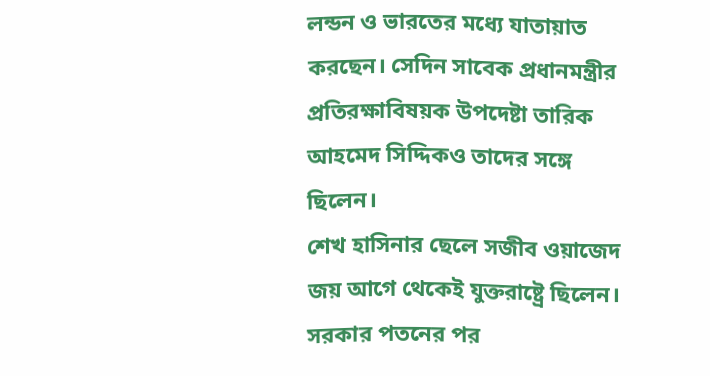লন্ডন ও ভারতের মধ্যে যাতায়াত করছেন। সেদিন সাবেক প্রধানমন্ত্রীর প্রতিরক্ষাবিষয়ক উপদেষ্টা তারিক আহমেদ সিদ্দিকও তাদের সঙ্গে ছিলেন।
শেখ হাসিনার ছেলে সজীব ওয়াজেদ জয় আগে থেকেই যুক্তরাষ্ট্রে ছিলেন। সরকার পতনের পর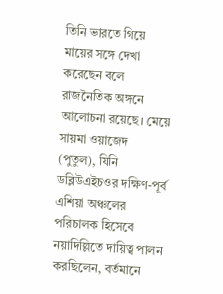তিনি ভারতে গিয়ে মায়ের সঙ্গে দেখা করেছেন বলে রাজনৈতিক অঙ্গনে আলোচনা রয়েছে। মেয়ে সায়মা ওয়াজেদ (পুতুল), যিনি ডব্লিউএইচওর দক্ষিণ-পূর্ব এশিয়া অঞ্চলের পরিচালক হিসেবে নয়াদিল্লিতে দায়িত্ব পালন করছিলেন, বর্তমানে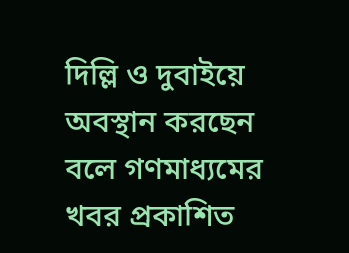দিল্লি ও দুবাইয়ে অবস্থান করছেন বলে গণমাধ্যমের খবর প্রকাশিত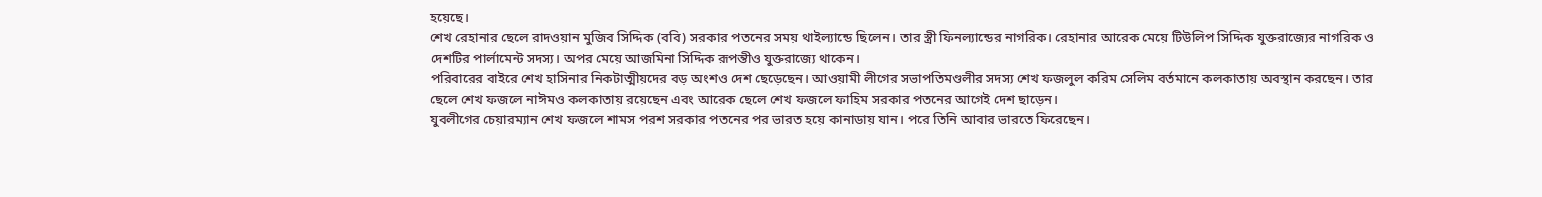হয়েছে।
শেখ রেহানার ছেলে রাদওয়ান মুজিব সিদ্দিক (ববি) সরকার পতনের সময় থাইল্যান্ডে ছিলেন। তার স্ত্রী ফিনল্যান্ডের নাগরিক। রেহানার আরেক মেয়ে টিউলিপ সিদ্দিক যুক্তরাজ্যের নাগরিক ও দেশটির পার্লামেন্ট সদস্য। অপর মেয়ে আজমিনা সিদ্দিক রূপন্তীও যুক্তরাজ্যে থাকেন।
পরিবারের বাইরে শেখ হাসিনার নিকটাত্মীয়দের বড় অংশও দেশ ছেড়েছেন। আওয়ামী লীগের সভাপতিমণ্ডলীর সদস্য শেখ ফজলুল করিম সেলিম বর্তমানে কলকাতায় অবস্থান করছেন। তার ছেলে শেখ ফজলে নাঈমও কলকাতায় রয়েছেন এবং আরেক ছেলে শেখ ফজলে ফাহিম সরকার পতনের আগেই দেশ ছাড়েন।
যুবলীগের চেয়ারম্যান শেখ ফজলে শামস পরশ সরকার পতনের পর ভারত হয়ে কানাডায় যান। পরে তিনি আবার ভারতে ফিরেছেন।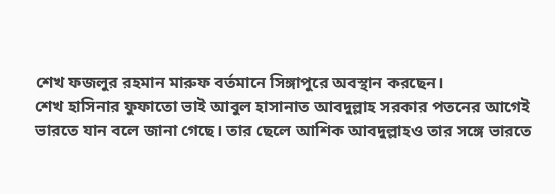শেখ ফজলুর রহমান মারুফ বর্তমানে সিঙ্গাপুরে অবস্থান করছেন।
শেখ হাসিনার ফুফাতো ভাই আবুল হাসানাত আবদুল্লাহ সরকার পতনের আগেই ভারতে যান বলে জানা গেছে। তার ছেলে আশিক আবদুল্লাহও তার সঙ্গে ভারতে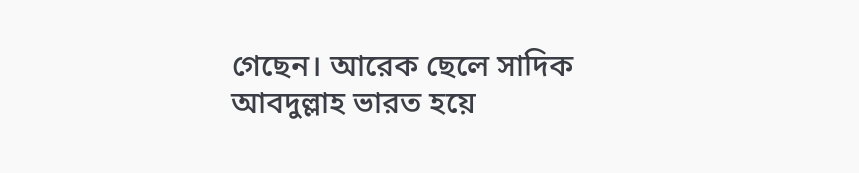গেছেন। আরেক ছেলে সাদিক আবদুল্লাহ ভারত হয়ে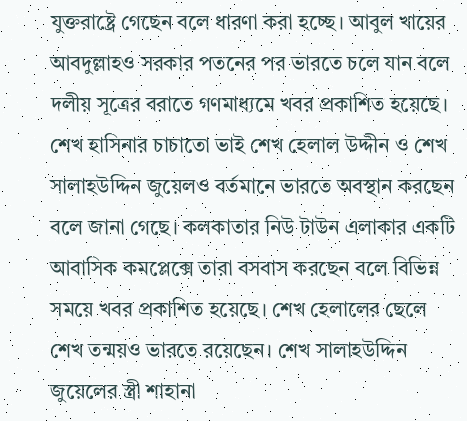যুক্তরাষ্ট্রে গেছেন বলে ধারণা করা হচ্ছে। আবুল খায়ের আবদুল্লাহও সরকার পতনের পর ভারতে চলে যান বলে দলীয় সূত্রের বরাতে গণমাধ্যমে খবর প্রকাশিত হয়েছে।
শেখ হাসিনার চাচাতো ভাই শেখ হেলাল উদ্দীন ও শেখ সালাহউদ্দিন জুয়েলও বর্তমানে ভারতে অবস্থান করছেন বলে জানা গেছে। কলকাতার নিউ টাউন এলাকার একটি আবাসিক কমপ্লেক্সে তারা বসবাস করছেন বলে বিভিন্ন সময়ে খবর প্রকাশিত হয়েছে। শেখ হেলালের ছেলে শেখ তন্ময়ও ভারতে রয়েছেন। শেখ সালাহউদ্দিন জুয়েলের স্ত্রী শাহানা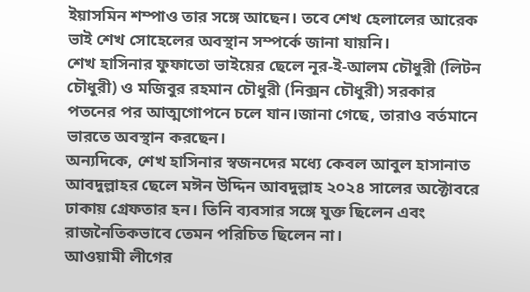ইয়াসমিন শম্পাও তার সঙ্গে আছেন। তবে শেখ হেলালের আরেক ভাই শেখ সোহেলের অবস্থান সম্পর্কে জানা যায়নি।
শেখ হাসিনার ফুফাতো ভাইয়ের ছেলে নূর-ই-আলম চৌধুরী (লিটন চৌধুরী) ও মজিবুর রহমান চৌধুরী (নিক্সন চৌধুরী) সরকার পতনের পর আত্মগোপনে চলে যান।জানা গেছে, তারাও বর্তমানে ভারতে অবস্থান করছেন।
অন্যদিকে, শেখ হাসিনার স্বজনদের মধ্যে কেবল আবুল হাসানাত আবদুল্লাহর ছেলে মঈন উদ্দিন আবদুল্লাহ ২০২৪ সালের অক্টোবরে ঢাকায় গ্রেফতার হন। তিনি ব্যবসার সঙ্গে যুক্ত ছিলেন এবং রাজনৈতিকভাবে তেমন পরিচিত ছিলেন না।
আওয়ামী লীগের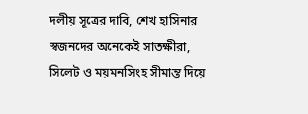দলীয় সূত্রের দাবি, শেখ হাসিনার স্বজনদের অনেকেই সাতক্ষীরা, সিলেট ও ময়মনসিংহ সীমান্ত দিয়ে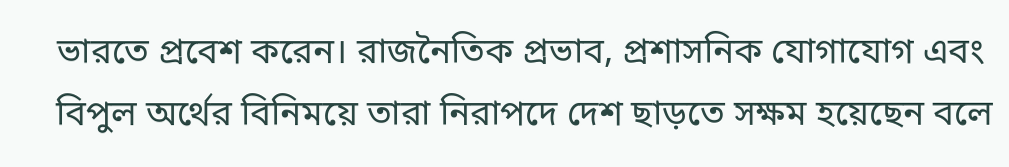ভারতে প্রবেশ করেন। রাজনৈতিক প্রভাব, প্রশাসনিক যোগাযোগ এবং বিপুল অর্থের বিনিময়ে তারা নিরাপদে দেশ ছাড়তে সক্ষম হয়েছেন বলে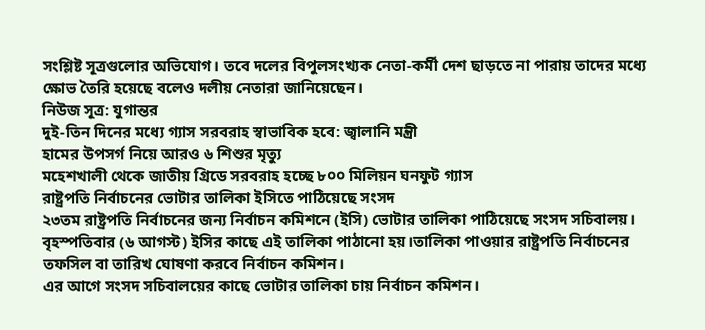সংশ্লিষ্ট সূত্রগুলোর অভিযোগ। তবে দলের বিপুলসংখ্যক নেতা-কর্মী দেশ ছাড়তে না পারায় তাদের মধ্যে ক্ষোভ তৈরি হয়েছে বলেও দলীয় নেতারা জানিয়েছেন।
নিউজ সূত্র: যুগান্তর
দুই-তিন দিনের মধ্যে গ্যাস সরবরাহ স্বাভাবিক হবে: জ্বালানি মন্ত্রী
হামের উপসর্গ নিয়ে আরও ৬ শিশুর মৃত্যু
মহেশখালী থেকে জাতীয় গ্রিডে সরবরাহ হচ্ছে ৮০০ মিলিয়ন ঘনফুট গ্যাস
রাষ্ট্রপতি নির্বাচনের ভোটার তালিকা ইসিতে পাঠিয়েছে সংসদ
২৩তম রাষ্ট্রপতি নির্বাচনের জন্য নির্বাচন কমিশনে (ইসি) ভোটার তালিকা পাঠিয়েছে সংসদ সচিবালয়। বৃহস্পতিবার (৬ আগস্ট) ইসির কাছে এই তালিকা পাঠানো হয়।তালিকা পাওয়ার রাষ্ট্রপতি নির্বাচনের তফসিল বা তারিখ ঘোষণা করবে নির্বাচন কমিশন।
এর আগে সংসদ সচিবালয়ের কাছে ভোটার তালিকা চায় নির্বাচন কমিশন।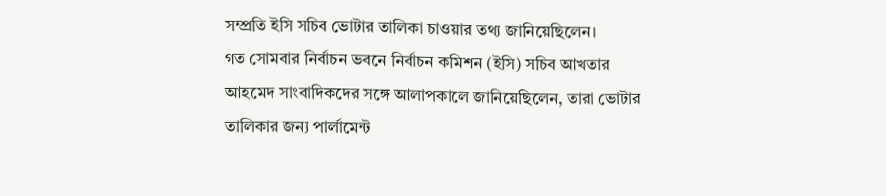সম্প্রতি ইসি সচিব ভোটার তালিকা চাওয়ার তথ্য জানিয়েছিলেন।
গত সোমবার নির্বাচন ভবনে নির্বাচন কমিশন (ইসি) সচিব আখতার আহমেদ সাংবাদিকদের সঙ্গে আলাপকালে জানিয়েছিলেন, তারা ভোটার তালিকার জন্য পার্লামেন্ট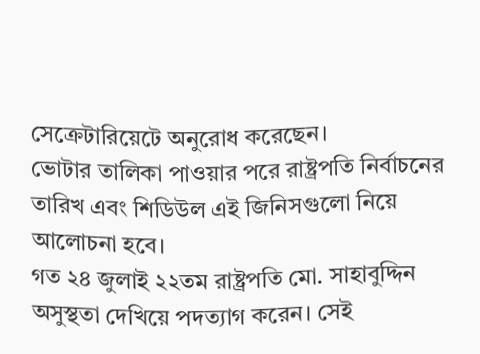সেক্রেটারিয়েটে অনুরোধ করেছেন।
ভোটার তালিকা পাওয়ার পরে রাষ্ট্রপতি নির্বাচনের তারিখ এবং শিডিউল এই জিনিসগুলো নিয়ে আলোচনা হবে।
গত ২৪ জুলাই ২২তম রাষ্ট্রপতি মো. সাহাবুদ্দিন অসুস্থতা দেখিয়ে পদত্যাগ করেন। সেই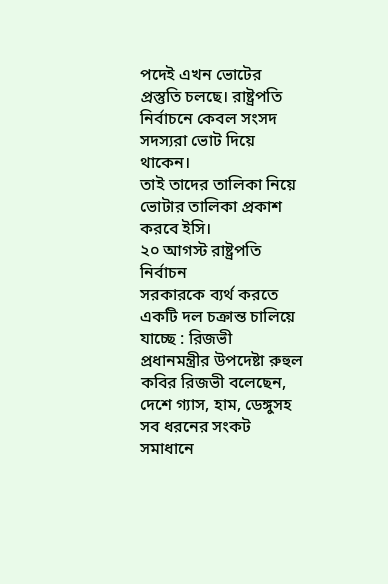পদেই এখন ভোটের প্রস্তুতি চলছে। রাষ্ট্রপতি নির্বাচনে কেবল সংসদ সদস্যরা ভোট দিয়ে থাকেন।
তাই তাদের তালিকা নিয়ে ভোটার তালিকা প্রকাশ করবে ইসি।
২০ আগস্ট রাষ্ট্রপতি নির্বাচন
সরকারকে ব্যর্থ করতে একটি দল চক্রান্ত চালিয়ে যাচ্ছে : রিজভী
প্রধানমন্ত্রীর উপদেষ্টা রুহুল কবির রিজভী বলেছেন, দেশে গ্যাস, হাম, ডেঙ্গুসহ সব ধরনের সংকট সমাধানে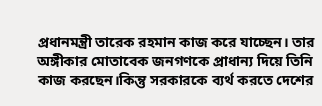প্রধানমন্ত্রী তারেক রহমান কাজ করে যাচ্ছেন। তার অঙ্গীকার মোতাবেক জনগণকে প্রাধান্য দিয়ে তিনি কাজ করছেন।কিন্তু সরকারকে ব্যর্থ করতে দেশের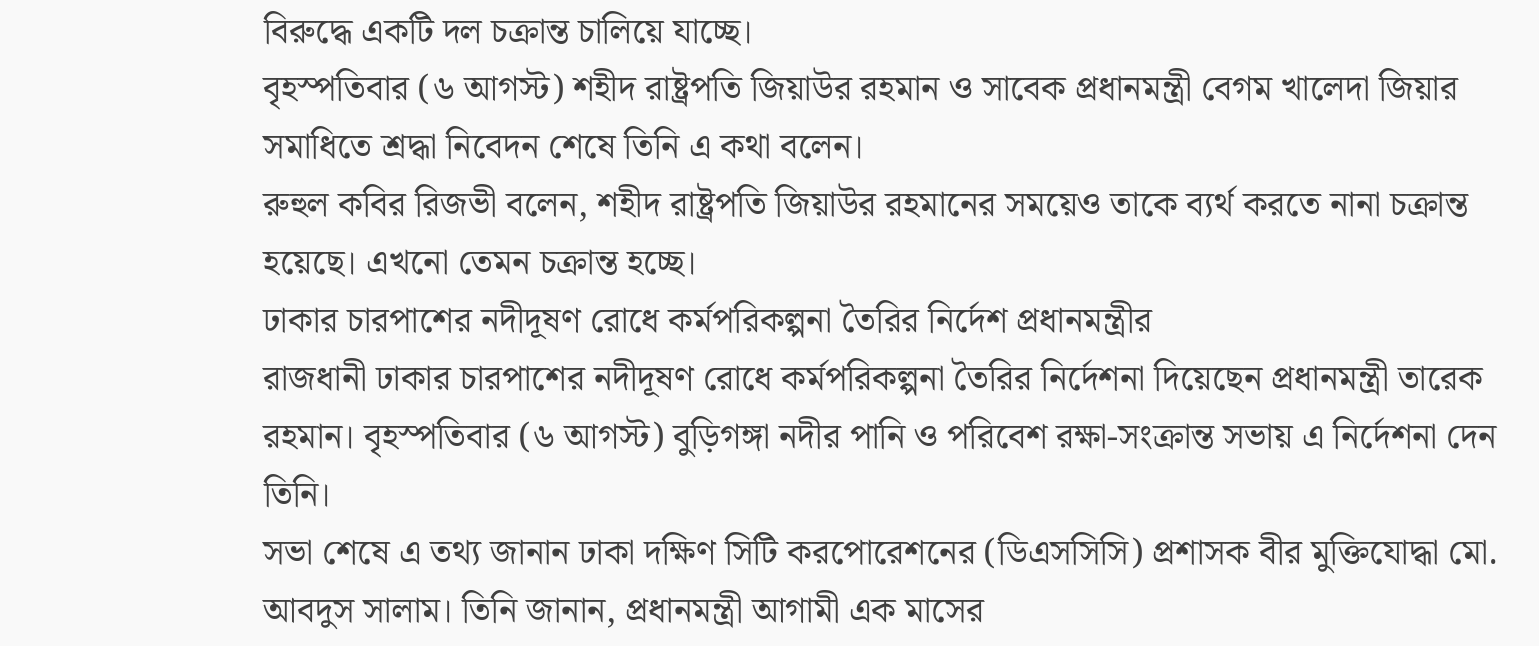বিরুদ্ধে একটি দল চক্রান্ত চালিয়ে যাচ্ছে।
বৃহস্পতিবার (৬ আগস্ট) শহীদ রাষ্ট্রপতি জিয়াউর রহমান ও সাবেক প্রধানমন্ত্রী বেগম খালেদা জিয়ার সমাধিতে শ্রদ্ধা নিবেদন শেষে তিনি এ কথা বলেন।
রুহুল কবির রিজভী বলেন, শহীদ রাষ্ট্রপতি জিয়াউর রহমানের সময়েও তাকে ব্যর্থ করতে নানা চক্রান্ত হয়েছে। এখনো তেমন চক্রান্ত হচ্ছে।
ঢাকার চারপাশের নদীদূষণ রোধে কর্মপরিকল্পনা তৈরির নির্দেশ প্রধানমন্ত্রীর
রাজধানী ঢাকার চারপাশের নদীদূষণ রোধে কর্মপরিকল্পনা তৈরির নির্দেশনা দিয়েছেন প্রধানমন্ত্রী তারেক রহমান। বৃহস্পতিবার (৬ আগস্ট) বুড়িগঙ্গা নদীর পানি ও পরিবেশ রক্ষা-সংক্রান্ত সভায় এ নির্দেশনা দেন তিনি।
সভা শেষে এ তথ্য জানান ঢাকা দক্ষিণ সিটি করপোরেশনের (ডিএসসিসি) প্রশাসক বীর মুক্তিযোদ্ধা মো. আবদুস সালাম। তিনি জানান, প্রধানমন্ত্রী আগামী এক মাসের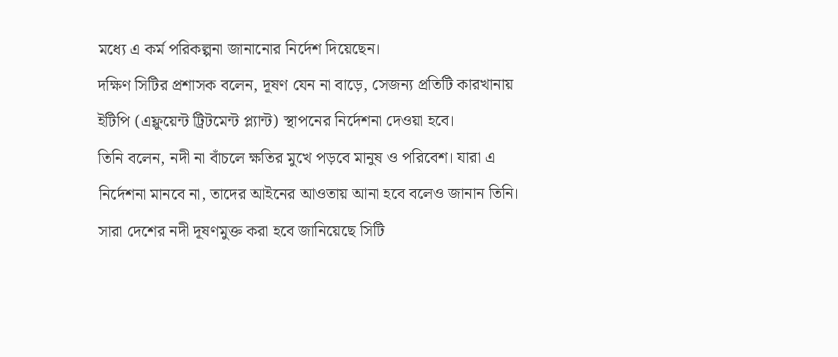মধ্যে এ কর্ম পরিকল্পনা জানানোর নির্দেশ দিয়েছেন।
দক্ষিণ সিটির প্রশাসক বলেন, দূষণ যেন না বাড়ে, সেজন্য প্রতিটি কারখানায় ইটিপি (এফ্লুয়েন্ট ট্রিটমেন্ট প্ল্যান্ট) স্থাপনের নির্দেশনা দেওয়া হবে।
তিনি বলেন, নদী না বাঁচলে ক্ষতির মুখে পড়বে মানুষ ও পরিবেশ। যারা এ নির্দেশনা মানবে না, তাদের আইনের আওতায় আনা হবে বলেও জানান তিনি।
সারা দেশের নদী দূষণমুক্ত করা হবে জানিয়েছে সিটি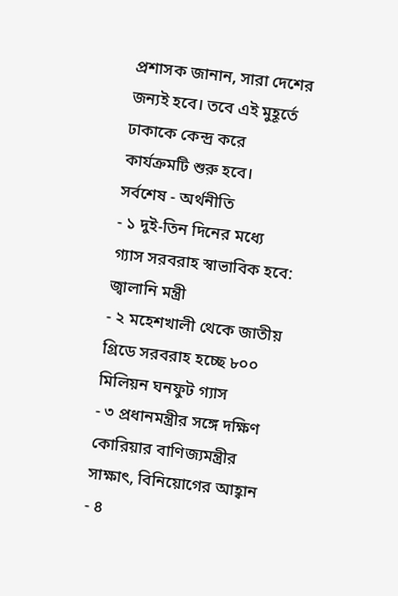প্রশাসক জানান, সারা দেশের জন্যই হবে। তবে এই মুহূর্তে ঢাকাকে কেন্দ্র করে কার্যক্রমটি শুরু হবে।
সর্বশেষ - অর্থনীতি
- ১ দুই-তিন দিনের মধ্যে গ্যাস সরবরাহ স্বাভাবিক হবে: জ্বালানি মন্ত্রী
- ২ মহেশখালী থেকে জাতীয় গ্রিডে সরবরাহ হচ্ছে ৮০০ মিলিয়ন ঘনফুট গ্যাস
- ৩ প্রধানমন্ত্রীর সঙ্গে দক্ষিণ কোরিয়ার বাণিজ্যমন্ত্রীর সাক্ষাৎ, বিনিয়োগের আহ্বান
- ৪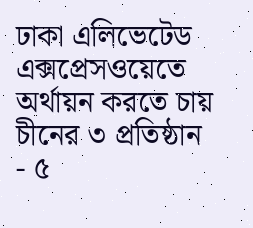ঢাকা এলিভেটেড এক্সপ্রেসওয়েতে অর্থায়ন করতে চায় চীনের ৩ প্রতিষ্ঠান
- ৫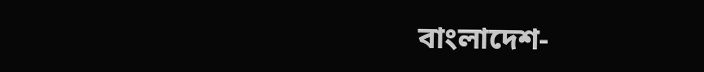বাংলাদেশ-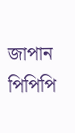জাপান পিপিপি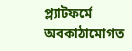প্ল্যাটফর্মে অবকাঠামোগত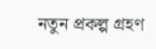নতুন প্রকল্প গ্রহণ